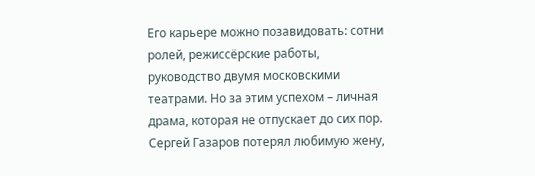Его карьере можно позавидовать: сотни ролей, режиссёрские работы, руководство двумя московскими театрами. Но за этим успехом – личная драма, которая не отпускает до сих пор. Сергей Газаров потерял любимую жену,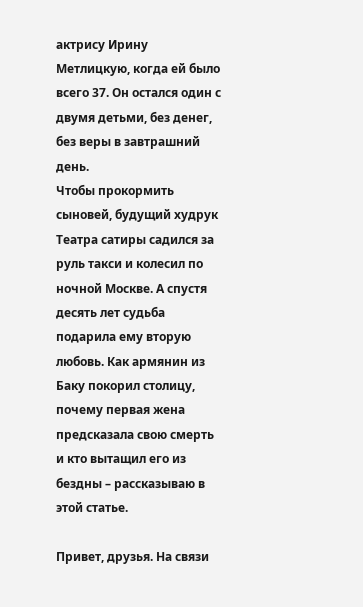актрису Ирину Метлицкую, когда ей было всего 37. Он остался один с двумя детьми, без денег, без веры в завтрашний день.
Чтобы прокормить сыновей, будущий худрук Театра сатиры садился за руль такси и колесил по ночной Москве. А спустя десять лет судьба подарила ему вторую любовь. Как армянин из Баку покорил столицу, почему первая жена предсказала свою смерть и кто вытащил его из бездны – рассказываю в этой статье.

Привет, друзья. На связи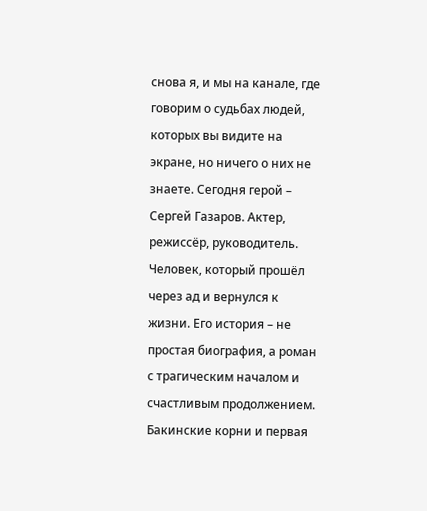снова я, и мы на канале, где говорим о судьбах людей, которых вы видите на экране, но ничего о них не знаете. Сегодня герой – Сергей Газаров. Актер, режиссёр, руководитель. Человек, который прошёл через ад и вернулся к жизни. Его история – не простая биография, а роман с трагическим началом и счастливым продолжением.
Бакинские корни и первая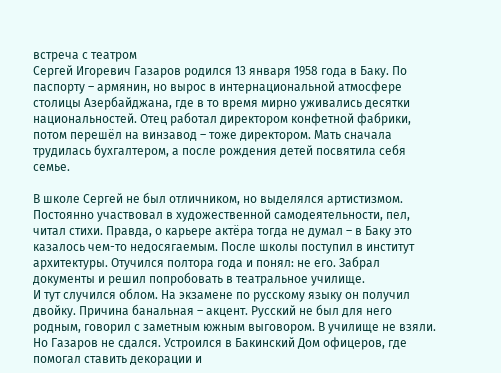встреча с театром
Сергей Игоревич Газаров родился 13 января 1958 года в Баку. По паспорту – армянин, но вырос в интернациональной атмосфере столицы Азербайджана, где в то время мирно уживались десятки национальностей. Отец работал директором конфетной фабрики, потом перешёл на винзавод – тоже директором. Мать сначала трудилась бухгалтером, а после рождения детей посвятила себя семье.

В школе Сергей не был отличником, но выделялся артистизмом. Постоянно участвовал в художественной самодеятельности, пел, читал стихи. Правда, о карьере актёра тогда не думал – в Баку это казалось чем-то недосягаемым. После школы поступил в институт архитектуры. Отучился полтора года и понял: не его. Забрал документы и решил попробовать в театральное училище.
И тут случился облом. На экзамене по русскому языку он получил двойку. Причина банальная – акцент. Русский не был для него родным, говорил с заметным южным выговором. В училище не взяли.
Но Газаров не сдался. Устроился в Бакинский Дом офицеров, где помогал ставить декорации и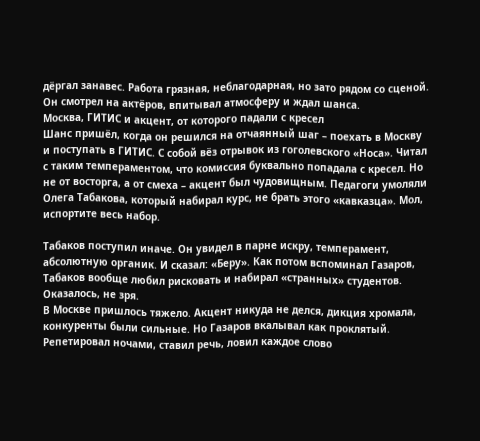дёргал занавес. Работа грязная, неблагодарная, но зато рядом со сценой. Он смотрел на актёров, впитывал атмосферу и ждал шанса.
Москва, ГИТИС и акцент, от которого падали с кресел
Шанс пришёл, когда он решился на отчаянный шаг – поехать в Москву и поступать в ГИТИС. С собой вёз отрывок из гоголевского «Носа». Читал с таким темпераментом, что комиссия буквально попадала с кресел. Но не от восторга, а от смеха – акцент был чудовищным. Педагоги умоляли Олега Табакова, который набирал курс, не брать этого «кавказца». Мол, испортите весь набор.

Табаков поступил иначе. Он увидел в парне искру, темперамент, абсолютную органик. И сказал: «Беру». Как потом вспоминал Газаров, Табаков вообще любил рисковать и набирал «странных» студентов. Оказалось, не зря.
В Москве пришлось тяжело. Акцент никуда не делся, дикция хромала, конкуренты были сильные. Но Газаров вкалывал как проклятый. Репетировал ночами, ставил речь, ловил каждое слово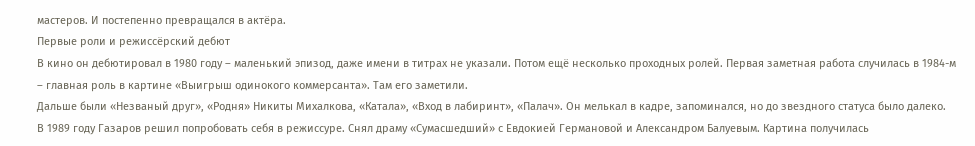мастеров. И постепенно превращался в актёра.
Первые роли и режиссёрский дебют
В кино он дебютировал в 1980 году – маленький эпизод, даже имени в титрах не указали. Потом ещё несколько проходных ролей. Первая заметная работа случилась в 1984-м – главная роль в картине «Выигрыш одинокого коммерсанта». Там его заметили.
Дальше были «Незваный друг», «Родня» Никиты Михалкова, «Катала», «Вход в лабиринт», «Палач». Он мелькал в кадре, запоминался, но до звездного статуса было далеко.
В 1989 году Газаров решил попробовать себя в режиссуре. Снял драму «Сумасшедший» с Евдокией Германовой и Александром Балуевым. Картина получилась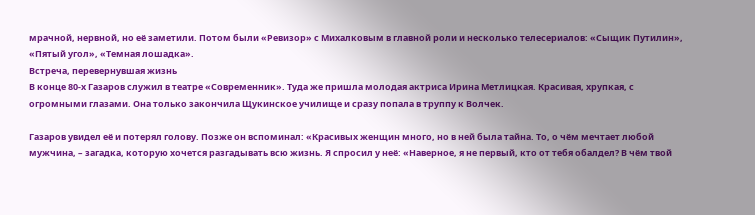мрачной, нервной, но её заметили. Потом были «Ревизор» с Михалковым в главной роли и несколько телесериалов: «Сыщик Путилин», «Пятый угол», «Темная лошадка».
Встреча, перевернувшая жизнь
В конце 80-х Газаров служил в театре «Современник». Туда же пришла молодая актриса Ирина Метлицкая. Красивая, хрупкая, с огромными глазами. Она только закончила Щукинское училище и сразу попала в труппу к Волчек.

Газаров увидел её и потерял голову. Позже он вспоминал: «Красивых женщин много, но в ней была тайна. То, о чём мечтает любой мужчина, – загадка, которую хочется разгадывать всю жизнь. Я спросил у неё: «Наверное, я не первый, кто от тебя обалдел? В чём твой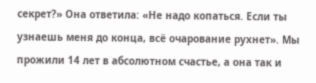секрет?» Она ответила: «Не надо копаться. Если ты узнаешь меня до конца, всё очарование рухнет». Мы прожили 14 лет в абсолютном счастье, а она так и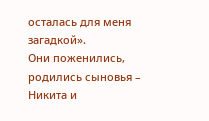осталась для меня загадкой».
Они поженились, родились сыновья – Никита и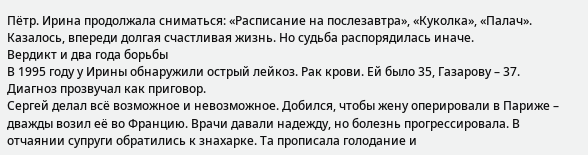Пётр. Ирина продолжала сниматься: «Расписание на послезавтра», «Куколка», «Палач». Казалось, впереди долгая счастливая жизнь. Но судьба распорядилась иначе.
Вердикт и два года борьбы
В 1995 году у Ирины обнаружили острый лейкоз. Рак крови. Ей было 35, Газарову – 37. Диагноз прозвучал как приговор.
Сергей делал всё возможное и невозможное. Добился, чтобы жену оперировали в Париже – дважды возил её во Францию. Врачи давали надежду, но болезнь прогрессировала. В отчаянии супруги обратились к знахарке. Та прописала голодание и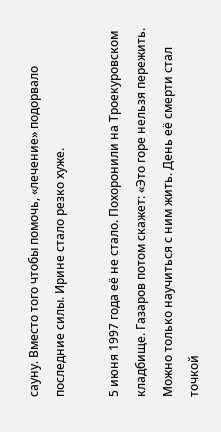сауну. Вместо того чтобы помочь, «лечение» подорвало последние силы. Ирине стало резко хуже.

5 июня 1997 года её не стало. Похоронили на Троекуровском кладбище. Газаров потом скажет: «Это горе нельзя пережить. Можно только научиться с ним жить. День её смерти стал точкой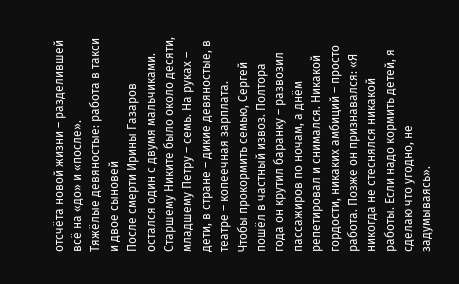отсчёта новой жизни – разделившей всё на «до» и «после».
Тяжёлые девяностые: работа в такси и двое сыновей
После смерти Ирины Газаров остался один с двумя мальчиками. Старшему Никите было около десяти, младшему Петру – семь. На руках – дети, в стране – дикие девяностые, в театре – копеечная зарплата.
Чтобы прокормить семью, Сергей пошёл в частный извоз. Полтора года он крутил баранку – развозил пассажиров по ночам, а днём репетировал и снимался. Никакой гордости, никаких амбиций – просто работа. Позже он признавался: «Я никогда не стеснялся никакой работы. Если надо кормить детей, я сделаю что угодно, не задумываясь».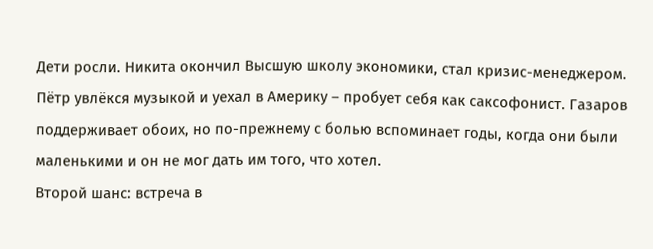Дети росли. Никита окончил Высшую школу экономики, стал кризис-менеджером. Пётр увлёкся музыкой и уехал в Америку – пробует себя как саксофонист. Газаров поддерживает обоих, но по-прежнему с болью вспоминает годы, когда они были маленькими и он не мог дать им того, что хотел.
Второй шанс: встреча в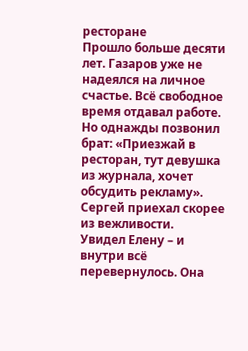ресторане
Прошло больше десяти лет. Газаров уже не надеялся на личное счастье. Всё свободное время отдавал работе. Но однажды позвонил брат: «Приезжай в ресторан, тут девушка из журнала, хочет обсудить рекламу». Сергей приехал скорее из вежливости.
Увидел Елену – и внутри всё перевернулось. Она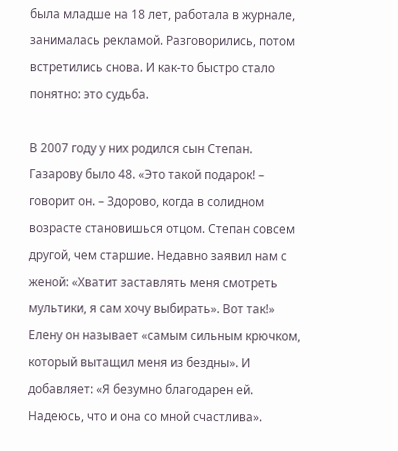была младше на 18 лет, работала в журнале, занималась рекламой. Разговорились, потом встретились снова. И как-то быстро стало понятно: это судьба.

В 2007 году у них родился сын Степан. Газарову было 48. «Это такой подарок! – говорит он. – Здорово, когда в солидном возрасте становишься отцом. Степан совсем другой, чем старшие. Недавно заявил нам с женой: «Хватит заставлять меня смотреть мультики, я сам хочу выбирать». Вот так!»
Елену он называет «самым сильным крючком, который вытащил меня из бездны». И добавляет: «Я безумно благодарен ей. Надеюсь, что и она со мной счастлива».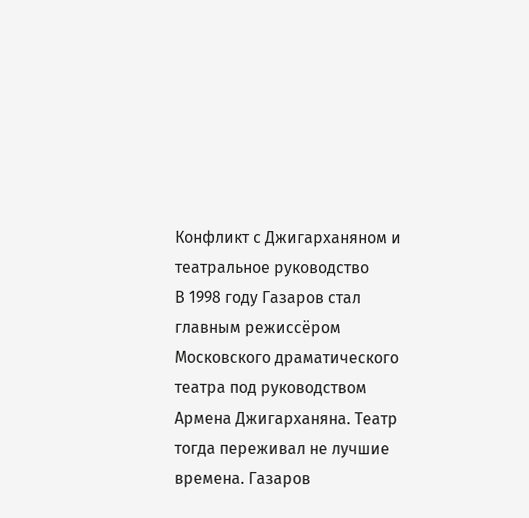Конфликт с Джигарханяном и театральное руководство
В 1998 году Газаров стал главным режиссёром Московского драматического театра под руководством Армена Джигарханяна. Театр тогда переживал не лучшие времена. Газаров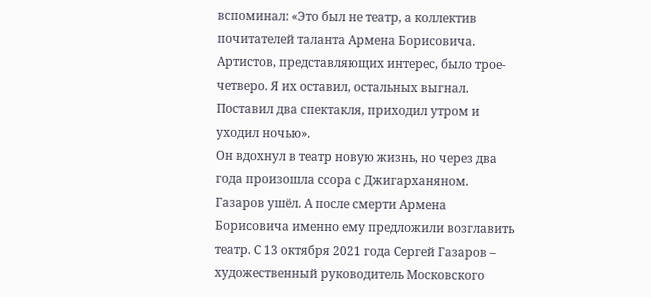вспоминал: «Это был не театр, а коллектив почитателей таланта Армена Борисовича. Артистов, представляющих интерес, было трое-четверо. Я их оставил, остальных выгнал. Поставил два спектакля, приходил утром и уходил ночью».
Он вдохнул в театр новую жизнь, но через два года произошла ссора с Джигарханяном. Газаров ушёл. А после смерти Армена Борисовича именно ему предложили возглавить театр. С 13 октября 2021 года Сергей Газаров – художественный руководитель Московского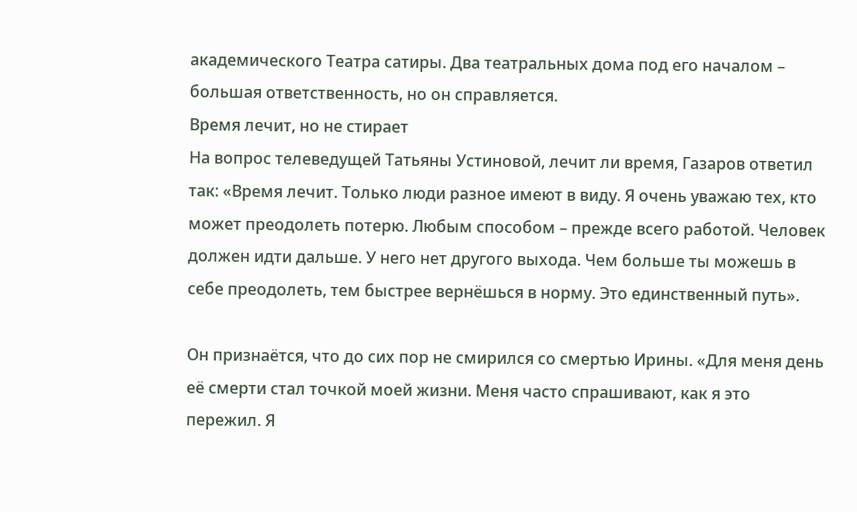академического Театра сатиры. Два театральных дома под его началом – большая ответственность, но он справляется.
Время лечит, но не стирает
На вопрос телеведущей Татьяны Устиновой, лечит ли время, Газаров ответил так: «Время лечит. Только люди разное имеют в виду. Я очень уважаю тех, кто может преодолеть потерю. Любым способом – прежде всего работой. Человек должен идти дальше. У него нет другого выхода. Чем больше ты можешь в себе преодолеть, тем быстрее вернёшься в норму. Это единственный путь».

Он признаётся, что до сих пор не смирился со смертью Ирины. «Для меня день её смерти стал точкой моей жизни. Меня часто спрашивают, как я это пережил. Я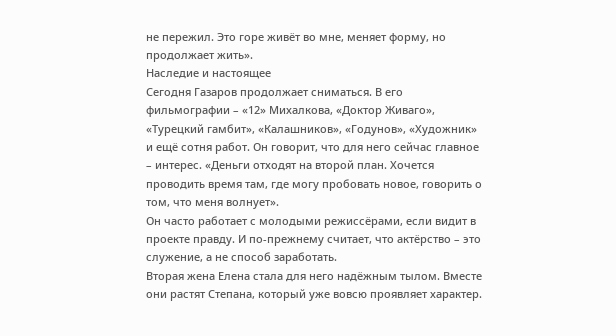не пережил. Это горе живёт во мне, меняет форму, но продолжает жить».
Наследие и настоящее
Сегодня Газаров продолжает сниматься. В его фильмографии – «12» Михалкова, «Доктор Живаго», «Турецкий гамбит», «Калашников», «Годунов», «Художник» и ещё сотня работ. Он говорит, что для него сейчас главное – интерес. «Деньги отходят на второй план. Хочется проводить время там, где могу пробовать новое, говорить о том, что меня волнует».
Он часто работает с молодыми режиссёрами, если видит в проекте правду. И по-прежнему считает, что актёрство – это служение, а не способ заработать.
Вторая жена Елена стала для него надёжным тылом. Вместе они растят Степана, который уже вовсю проявляет характер.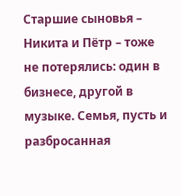Старшие сыновья – Никита и Пётр – тоже не потерялись: один в бизнесе, другой в музыке. Семья, пусть и разбросанная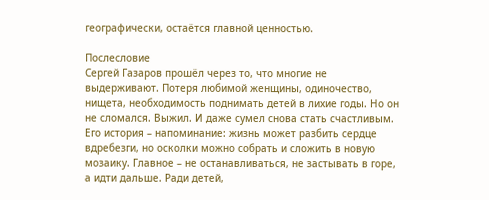географически, остаётся главной ценностью.

Послесловие
Сергей Газаров прошёл через то, что многие не выдерживают. Потеря любимой женщины, одиночество, нищета, необходимость поднимать детей в лихие годы. Но он не сломался. Выжил. И даже сумел снова стать счастливым.
Его история – напоминание: жизнь может разбить сердце вдребезги, но осколки можно собрать и сложить в новую мозаику. Главное – не останавливаться, не застывать в горе, а идти дальше. Ради детей,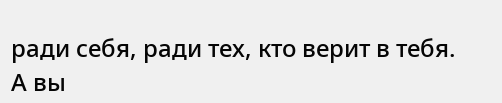ради себя, ради тех, кто верит в тебя.
А вы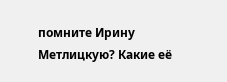помните Ирину Метлицкую? Какие её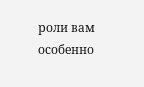роли вам особенно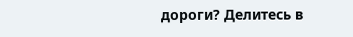дороги? Делитесь в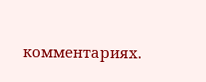комментариях.